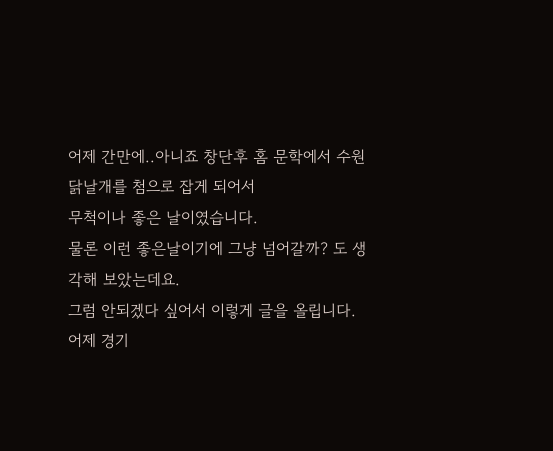어제 간만에..아니죠 창단후 홈 문학에서 수원 닭날개를 첨으로 잡게 되어서
무척이나 좋은 날이였습니다.
물론 이런 좋은날이기에 그냥 넘어갈까? 도 생각해 보았는데요.
그럼 안되겠다 싶어서 이렇게 글을 올립니다.
어제 경기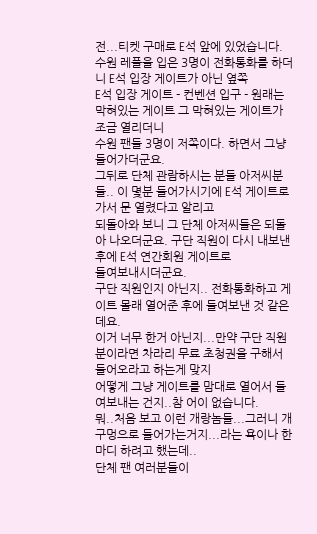전...티켓 구매로 E석 앞에 있었습니다.
수원 레플을 입은 3명이 전화통화를 하더니 E석 입장 게이트가 아닌 옆쪽
E석 입장 게이트 - 컨벤션 입구 - 원래는 막혀있는 게이트 그 막혀있는 게이트가 조금 열리더니
수원 팬들 3명이 저쪽이다. 하면서 그냥 들어가더군요.
그뒤로 단체 관람하시는 분들 아저씨분들.. 이 몇분 들어가시기에 E석 게이트로 가서 문 열렸다고 알리고
되돌아와 보니 그 단체 아저씨들은 되돌아 나오더군요. 구단 직원이 다시 내보낸 후에 E석 연간회원 게이트로
들여보내시더군요.
구단 직원인지 아닌지.. 전화통화하고 게이트 몰래 열어준 후에 들여보낸 것 같은데요.
이거 너무 한거 아닌지...만약 구단 직원분이라면 차라리 무료 초청권을 구해서 들어오라고 하는게 맞지
어떻게 그냥 게이트를 맘대로 열어서 들여보내는 건지..참 어이 없습니다.
뭐..처음 보고 이런 개랑놈들...그러니 개구멍으로 들어가는거지...라는 욕이나 한마디 하려고 했는데..
단체 팬 여러분들이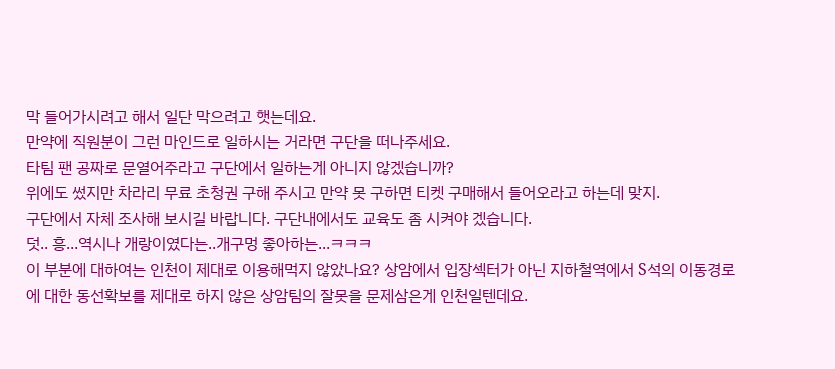막 들어가시려고 해서 일단 막으려고 햇는데요.
만약에 직원분이 그런 마인드로 일하시는 거라면 구단을 떠나주세요.
타팀 팬 공짜로 문열어주라고 구단에서 일하는게 아니지 않겠습니까?
위에도 썼지만 차라리 무료 초청권 구해 주시고 만약 못 구하면 티켓 구매해서 들어오라고 하는데 맞지.
구단에서 자체 조사해 보시길 바랍니다. 구단내에서도 교육도 좀 시켜야 겠습니다.
덧.. 흥...역시나 개랑이였다는..개구멍 좋아하는...ㅋㅋㅋ
이 부분에 대하여는 인천이 제대로 이용해먹지 않았나요? 상암에서 입장섹터가 아닌 지하철역에서 S석의 이동경로에 대한 동선확보를 제대로 하지 않은 상암팀의 잘못을 문제삼은게 인천일텐데요.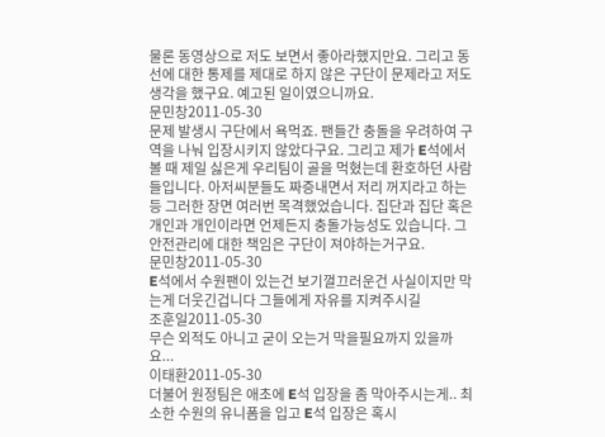물론 동영상으로 저도 보면서 좋아라했지만요. 그리고 동선에 대한 통제를 제대로 하지 않은 구단이 문제라고 저도 생각을 했구요. 예고된 일이였으니까요.
문민창2011-05-30
문제 발생시 구단에서 욕먹죠. 팬들간 충돌을 우려하여 구역을 나눠 입장시키지 않았다구요. 그리고 제가 E석에서 볼 때 제일 싫은게 우리팀이 골을 먹혔는데 환호하던 사람들입니다. 아저씨분들도 짜증내면서 저리 꺼지라고 하는 등 그러한 장면 여러번 목격했었습니다. 집단과 집단 혹은 개인과 개인이라면 언제든지 충돌가능성도 있습니다. 그 안전관리에 대한 책임은 구단이 져야하는거구요.
문민창2011-05-30
E석에서 수원팬이 있는건 보기껄끄러운건 사실이지만 막는게 더웃긴겁니다 그들에게 자유를 지켜주시길
조훈일2011-05-30
무슨 외적도 아니고 굳이 오는거 막을필요까지 있을까요...
이태환2011-05-30
더불어 원정팀은 애초에 E석 입장을 좀 막아주시는게.. 최소한 수원의 유니폼을 입고 E석 입장은 혹시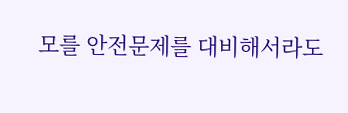모를 안전문제를 대비해서라도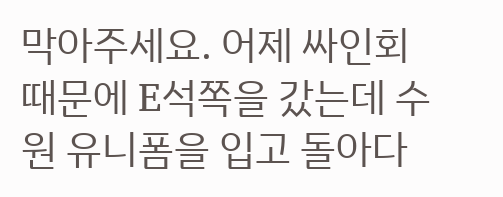막아주세요. 어제 싸인회 때문에 E석쪽을 갔는데 수원 유니폼을 입고 돌아다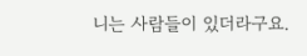니는 사람들이 있더라구요.